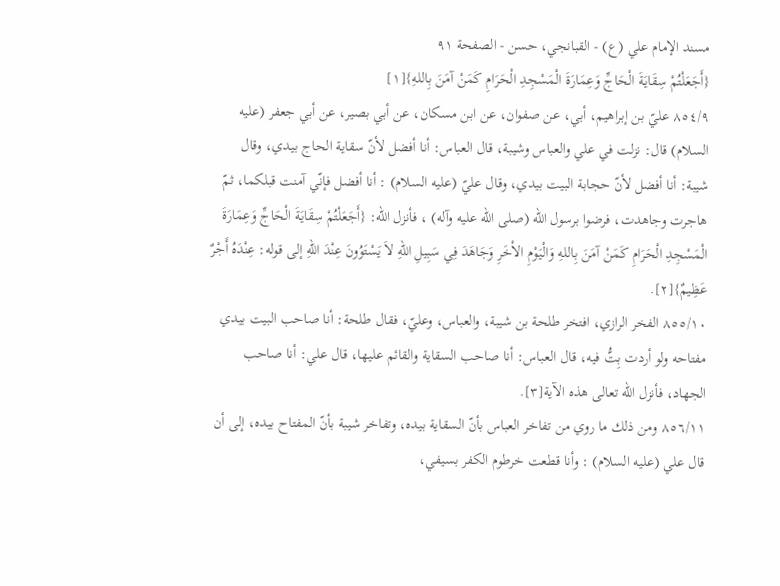مسند الإمام علي (ع) - القبانجي، حسن - الصفحة ٩١
{أَجَعَلْتُمْ سِقَايَةَ الْحَاجِّ وَعِمَارَةَ الْمَسْجِدِ الْحَرَامِ كَمَنْ آمَنَ بِاللهِ}[١]
٨٥٤/٩ عليّ بن إبراهيم، أبي، عن صفوان، عن ابن مسكان، عن أبي بصير، عن أبي جعفر (عليه السلام) قال: نزلت في علي والعباس وشيبة، قال العباس: أنا أفضل لأنّ سقاية الحاج بيدي، وقال شيبة: أنا أفضل لأنّ حجابة البيت بيدي، وقال عليّ (عليه السلام) : أنا أفضل فإنّي آمنت قبلكما، ثمّ هاجرت وجاهدت، فرضوا برسول الله (صلى الله عليه وآله) ، فأنزل الله: {أَجَعَلْتُمْ سِقَايَةَ الْحَاجِّ وَعِمَارَةَ الْمَسْجِدِ الْحَرَامِ كَمَنْ آمَنَ بِاللهِ وَالْيَوْمِ الاْخَرِ وَجَاهَدَ فِي سَبِيلِ اللهِ لاَ يَسْتَوُونَ عِنْدَ اللهِ إلى قوله: عِنْدَهُ أَجْرٌ عَظِيمٌ}[٢].
٨٥٥/١٠ الفخر الرازي، افتخر طلحة بن شيبة، والعباس، وعليّ، فقال طلحة: أنا صاحب البيت بيدي مفتاحه ولو أردت بِتُّ فيه، قال العباس: أنا صاحب السقاية والقائم عليها، قال علي: أنا صاحب الجهاد، فأنزل الله تعالى هذه الآية[٣].
٨٥٦/١١ ومن ذلك ما روي من تفاخر العباس بأنّ السقاية بيده، وتفاخر شيبة بأنّ المفتاح بيده، إلى أن قال علي (عليه السلام) : وأنا قطعت خرطوم الكفر بسيفي،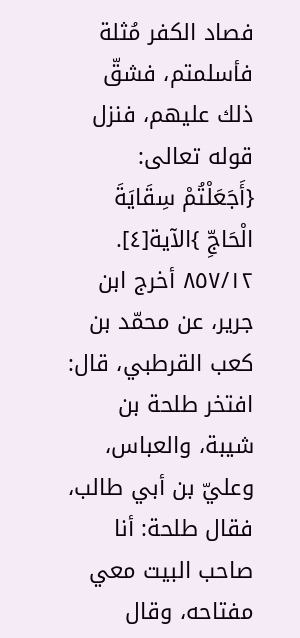فصاد الكفر مُثلة فأسلمتم، فشقّ ذلك عليهم، فنزل قوله تعالى: {أَجَعَلْتُمْ سِقَايَةَ الْحَاجِّ }الآية[٤].
٨٥٧/١٢ أخرج ابن جرير، عن محمّد بن كعب القرطبي، قال: افتخر طلحة بن شيبة، والعباس، وعليّ بن أبي طالب، فقال طلحة: أنا صاحب البيت معي مفتاحه، وقال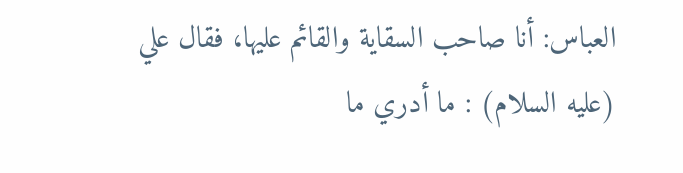العباس: أنا صاحب السقاية والقائم عليها، فقال علي (عليه السلام) : ما أدري ما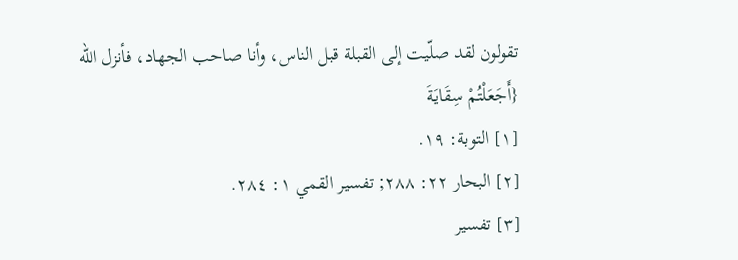تقولون لقد صلّيت إلى القبلة قبل الناس، وأنا صاحب الجهاد، فأنزل الله {أَجَعَلْتُمْ سِقَايَةَ
[١] التوبة: ١٩.
[٢] البحار ٢٢: ٢٨٨; تفسير القمي ١: ٢٨٤.
[٣] تفسير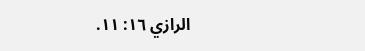الرازي ١٦: ١١.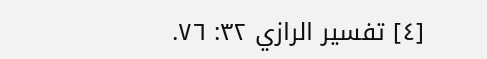[٤] تفسير الرازي ٣٢: ٧٦.